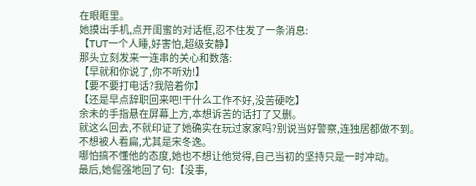在眼眶里。
她摸出手机,点开闺蜜的对话框,忍不住发了一条消息:
【TUT一个人睡,好害怕,超级安静】
那头立刻发来一连串的关心和数落:
【早就和你说了,你不听劝!】
【要不要打电话?我陪着你】
【还是早点辞职回来吧!干什么工作不好,没苦硬吃】
余未的手指悬在屏幕上方,本想诉苦的话打了又删。
就这么回去,不就印证了她确实在玩过家家吗?别说当好警察,连独居都做不到。
不想被人看扁,尤其是宋冬逸。
哪怕搞不懂他的态度,她也不想让他觉得,自己当初的坚持只是一时冲动。
最后,她倔强地回了句:【没事,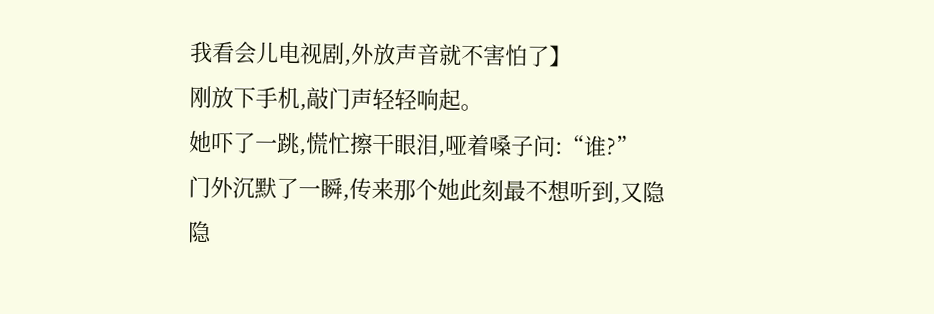我看会儿电视剧,外放声音就不害怕了】
刚放下手机,敲门声轻轻响起。
她吓了一跳,慌忙擦干眼泪,哑着嗓子问:“谁?”
门外沉默了一瞬,传来那个她此刻最不想听到,又隐隐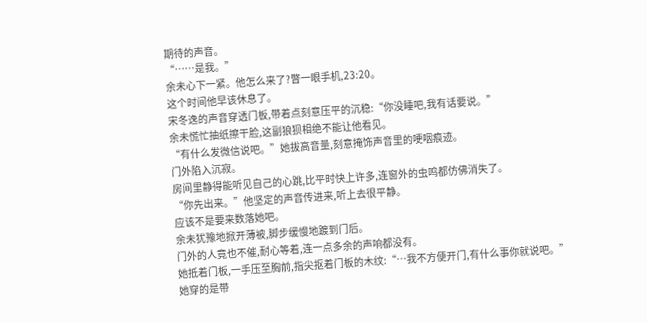期待的声音。
“……是我。”
余未心下一紧。他怎么来了?瞥一眼手机,23:20。
这个时间他早该休息了。
宋冬逸的声音穿透门板,带着点刻意压平的沉稳:“你没睡吧,我有话要说。”
余未慌忙抽纸擦干脸,这副狼狈相绝不能让他看见。
“有什么发微信说吧。”她拔高音量,刻意掩饰声音里的哽咽痕迹。
门外陷入沉寂。
房间里静得能听见自己的心跳,比平时快上许多,连窗外的虫鸣都仿佛消失了。
“你先出来。”他坚定的声音传进来,听上去很平静。
应该不是要来数落她吧。
余未犹豫地掀开薄被,脚步缓慢地踱到门后。
门外的人竟也不催,耐心等着,连一点多余的声响都没有。
她抵着门板,一手压至胸前,指尖抠着门板的木纹:“…我不方便开门,有什么事你就说吧。”
她穿的是带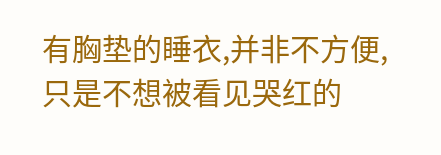有胸垫的睡衣,并非不方便,只是不想被看见哭红的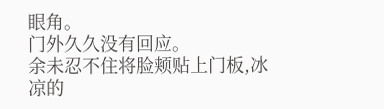眼角。
门外久久没有回应。
余未忍不住将脸颊贴上门板,冰凉的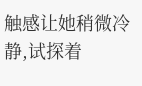触感让她稍微冷静,试探着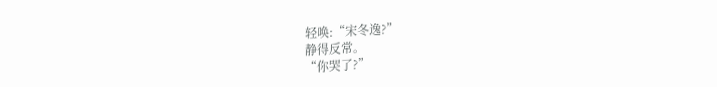轻唤:“宋冬逸?”
静得反常。
“你哭了?”